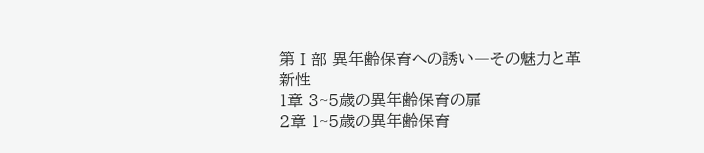第Ⅰ部 異年齢保育への誘い―その魅力と革新性
1章 3~5歳の異年齢保育の扉
2章 1~5歳の異年齢保育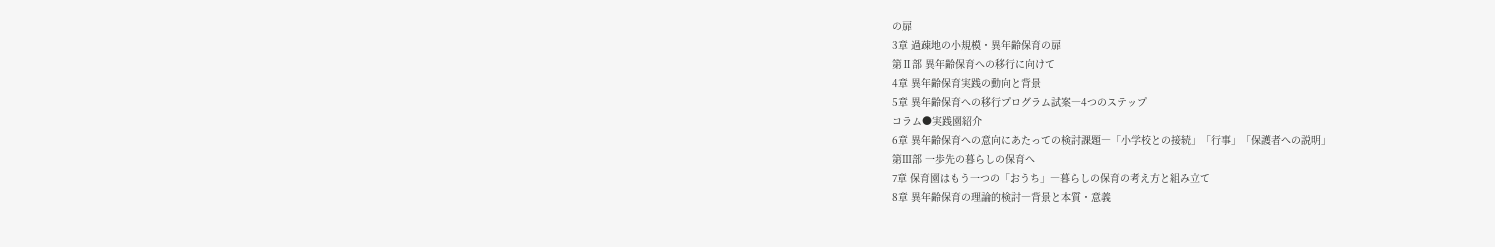の扉
3章 過疎地の小規模・異年齢保育の扉
第Ⅱ部 異年齢保育への移行に向けて
4章 異年齢保育実践の動向と背景
5章 異年齢保育への移行プログラム試案―4つのステップ
コラム●実践園紹介
6章 異年齢保育への意向にあたっての検討課題―「小学校との接続」「行事」「保護者への説明」
第Ⅲ部 一歩先の暮らしの保育へ
7章 保育園はもう一つの「おうち」―暮らしの保育の考え方と組み立て
8章 異年齢保育の理論的検討―背景と本質・意義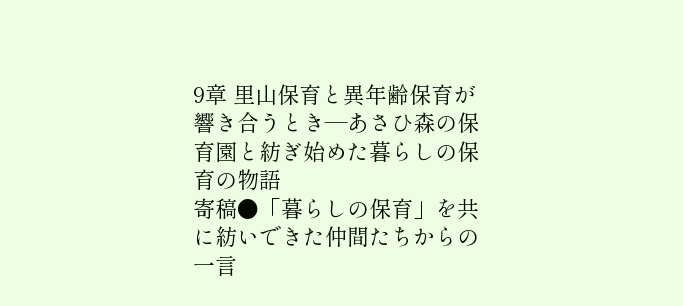9章 里山保育と異年齢保育が響き合うとき―あさひ森の保育園と紡ぎ始めた暮らしの保育の物語
寄稿●「暮らしの保育」を共に紡いできた仲間たちからの一言